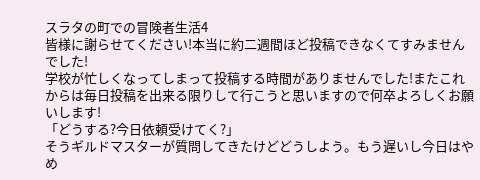スラタの町での冒険者生活4
皆様に謝らせてください!本当に約二週間ほど投稿できなくてすみませんでした!
学校が忙しくなってしまって投稿する時間がありませんでした!またこれからは毎日投稿を出来る限りして行こうと思いますので何卒よろしくお願いします!
「どうする?今日依頼受けてく?」
そうギルドマスターが質問してきたけどどうしよう。もう遅いし今日はやめ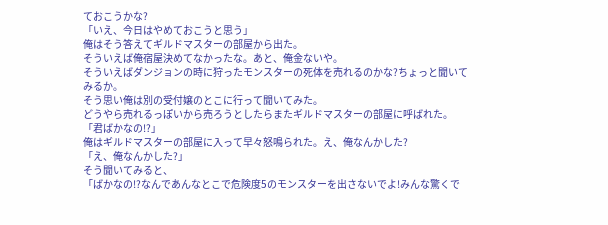ておこうかな?
「いえ、今日はやめておこうと思う」
俺はそう答えてギルドマスターの部屋から出た。
そういえば俺宿屋決めてなかったな。あと、俺金ないや。
そういえばダンジョンの時に狩ったモンスターの死体を売れるのかな?ちょっと聞いてみるか。
そう思い俺は別の受付嬢のとこに行って聞いてみた。
どうやら売れるっぽいから売ろうとしたらまたギルドマスターの部屋に呼ばれた。
「君ばかなの!?」
俺はギルドマスターの部屋に入って早々怒鳴られた。え、俺なんかした?
「え、俺なんかした?」
そう聞いてみると、
「ばかなの!?なんであんなとこで危険度5のモンスターを出さないでよ!みんな驚くで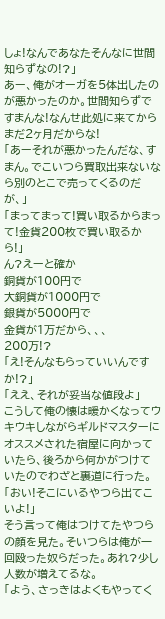しょ!なんであなたそんなに世間知らずなの!?」
あー、俺がオーガを5体出したのが悪かったのか。世間知らずですまんな!なんせ此処に来てからまだ2ヶ月だからな!
「あーそれが悪かったんだな、すまん。でこいつら買取出来ないなら別のとこで売ってくるのだが、」
「まってまって!買い取るからまって!金貨200枚で買い取るから!」
ん?えーと確か
銅貨が100円で
大銅貨が1000円で
銀貨が5000円で
金貨が1万だから、、、
200万!?
「え!そんなもらっていいんですか!?」
「ええ、それが妥当な値段よ」
こうして俺の懐は暖かくなってウキウキしながらギルドマスターにオススメされた宿屋に向かっていたら、後ろから何かがつけていたのでわざと裏道に行った。
「おい!そこにいるやつら出てこいよ!」
そう言って俺はつけてたやつらの顔を見た。そいつらは俺が一回殴った奴らだった。あれ?少し人数が増えてるな。
「よう、さっきはよくもやってく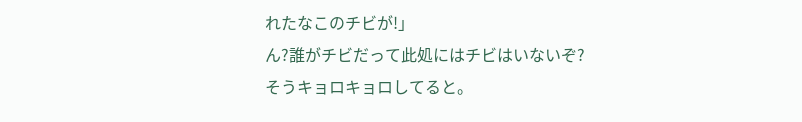れたなこのチビが!」
ん?誰がチビだって此処にはチビはいないぞ?
そうキョロキョロしてると。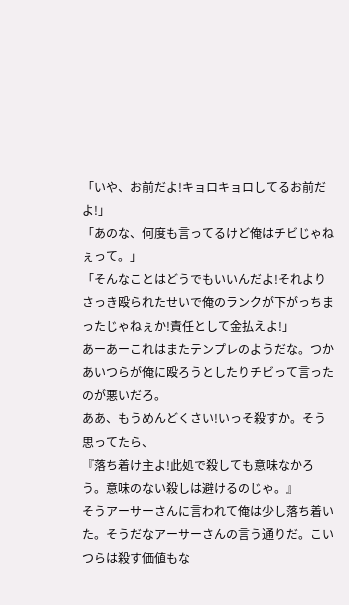「いや、お前だよ!キョロキョロしてるお前だよ!」
「あのな、何度も言ってるけど俺はチビじゃねぇって。」
「そんなことはどうでもいいんだよ!それよりさっき殴られたせいで俺のランクが下がっちまったじゃねぇか!責任として金払えよ!」
あーあーこれはまたテンプレのようだな。つかあいつらが俺に殴ろうとしたりチビって言ったのが悪いだろ。
ああ、もうめんどくさい!いっそ殺すか。そう思ってたら、
『落ち着け主よ!此処で殺しても意味なかろう。意味のない殺しは避けるのじゃ。』
そうアーサーさんに言われて俺は少し落ち着いた。そうだなアーサーさんの言う通りだ。こいつらは殺す価値もな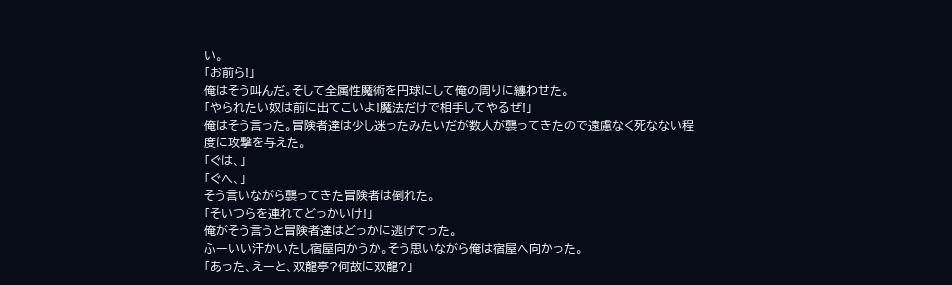い。
「お前ら!」
俺はそう叫んだ。そして全属性魔術を円球にして俺の周りに纏わせた。
「やられたい奴は前に出てこいよ!魔法だけで相手してやるぜ!」
俺はそう言った。冒険者達は少し迷ったみたいだが数人が襲ってきたので遠慮なく死なない程度に攻撃を与えた。
「ぐは、」
「ぐへ、」
そう言いながら襲ってきた冒険者は倒れた。
「そいつらを連れてどっかいけ!」
俺がそう言うと冒険者達はどっかに逃げてった。
ふーいい汗かいたし宿屋向かうか。そう思いながら俺は宿屋へ向かった。
「あった、えーと、双龍亭?何故に双龍?」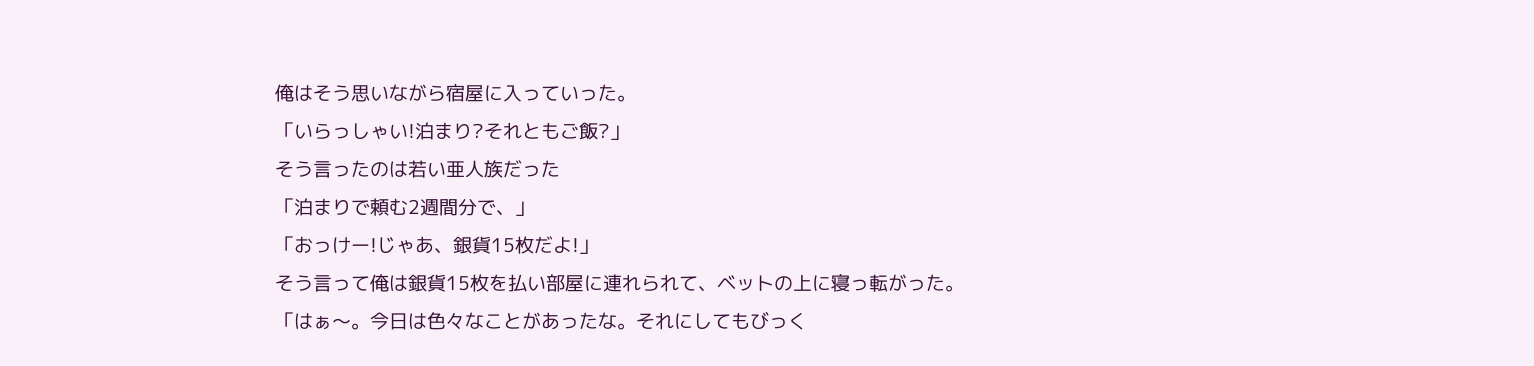俺はそう思いながら宿屋に入っていった。
「いらっしゃい!泊まり?それともご飯?」
そう言ったのは若い亜人族だった
「泊まりで頼む2週間分で、」
「おっけー!じゃあ、銀貨15枚だよ!」
そう言って俺は銀貨15枚を払い部屋に連れられて、ベットの上に寝っ転がった。
「はぁ〜。今日は色々なことがあったな。それにしてもびっく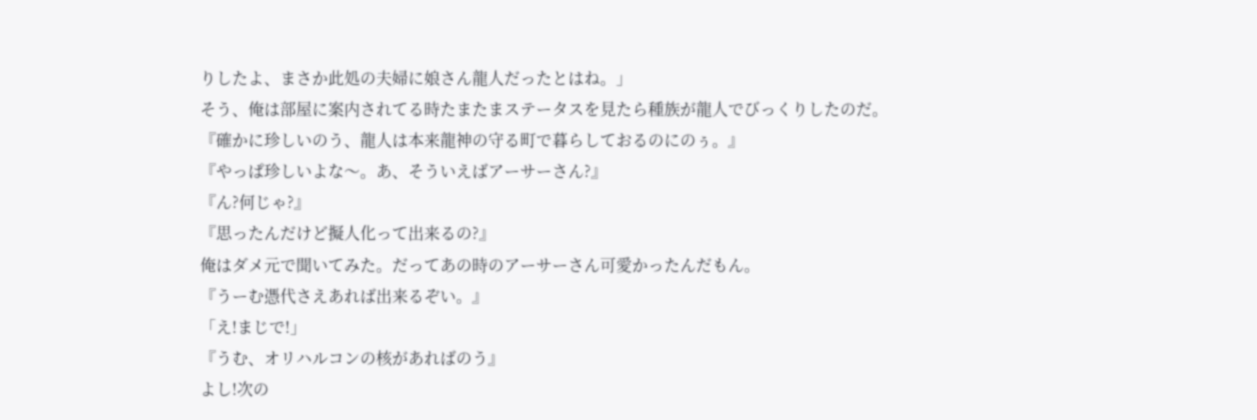りしたよ、まさか此処の夫婦に娘さん龍人だったとはね。」
そう、俺は部屋に案内されてる時たまたまステータスを見たら種族が龍人でびっくりしたのだ。
『確かに珍しいのう、龍人は本来龍神の守る町で暮らしておるのにのぅ。』
『やっぱ珍しいよな〜。あ、そういえばアーサーさん?』
『ん?何じゃ?』
『思ったんだけど擬人化って出来るの?』
俺はダメ元で聞いてみた。だってあの時のアーサーさん可愛かったんだもん。
『うーむ憑代さえあれば出来るぞい。』
「え!まじで!」
『うむ、オリハルコンの核があればのう』
よし!次の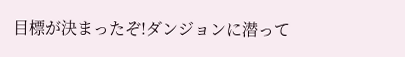目標が決まったぞ!ダンジョンに潜って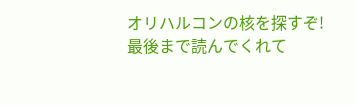オリハルコンの核を探すぞ!
最後まで読んでくれて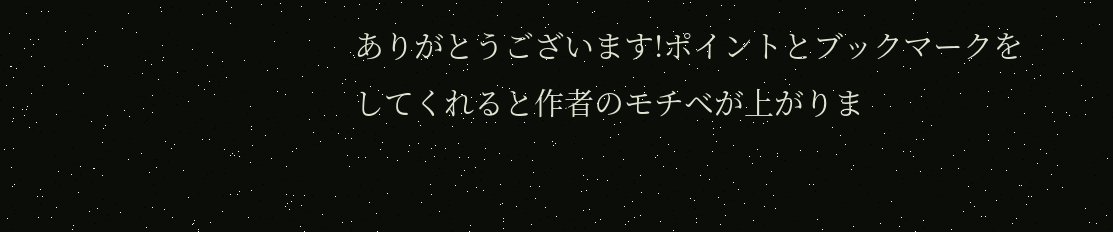ありがとうございます!ポイントとブックマークをしてくれると作者のモチベが上がりま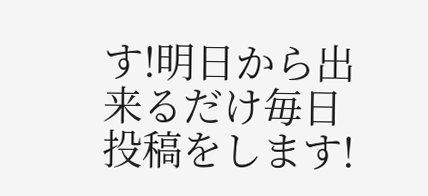す!明日から出来るだけ毎日投稿をします!